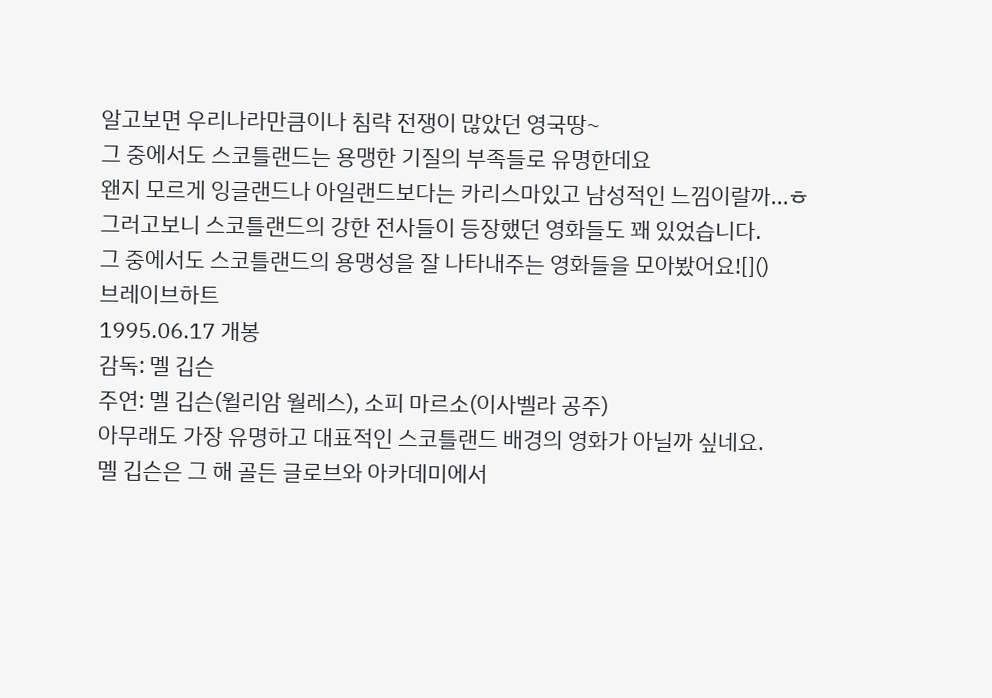알고보면 우리나라만큼이나 침략 전쟁이 많았던 영국땅~
그 중에서도 스코틀랜드는 용맹한 기질의 부족들로 유명한데요
왠지 모르게 잉글랜드나 아일랜드보다는 카리스마있고 남성적인 느낌이랄까...ㅎ
그러고보니 스코틀랜드의 강한 전사들이 등장했던 영화들도 꽤 있었습니다.
그 중에서도 스코틀랜드의 용맹성을 잘 나타내주는 영화들을 모아봤어요![]()
브레이브하트
1995.06.17 개봉
감독: 멜 깁슨
주연: 멜 깁슨(윌리암 월레스), 소피 마르소(이사벨라 공주)
아무래도 가장 유명하고 대표적인 스코틀랜드 배경의 영화가 아닐까 싶네요.
멜 깁슨은 그 해 골든 글로브와 아카데미에서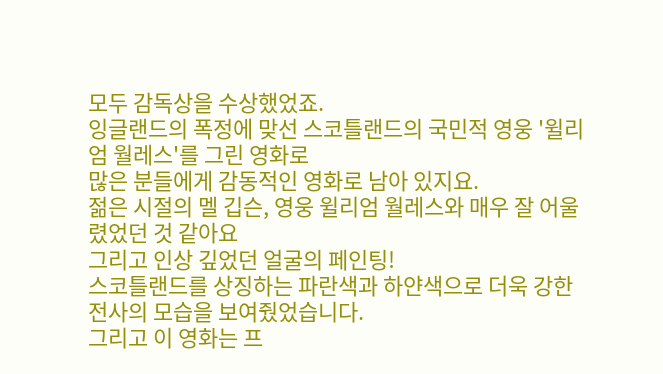모두 감독상을 수상했었죠.
잉글랜드의 폭정에 맞선 스코틀랜드의 국민적 영웅 '윌리엄 월레스'를 그린 영화로
많은 분들에게 감동적인 영화로 남아 있지요.
젊은 시절의 멜 깁슨, 영웅 윌리엄 월레스와 매우 잘 어울렸었던 것 같아요
그리고 인상 깊었던 얼굴의 페인팅!
스코틀랜드를 상징하는 파란색과 하얀색으로 더욱 강한 전사의 모습을 보여줬었습니다.
그리고 이 영화는 프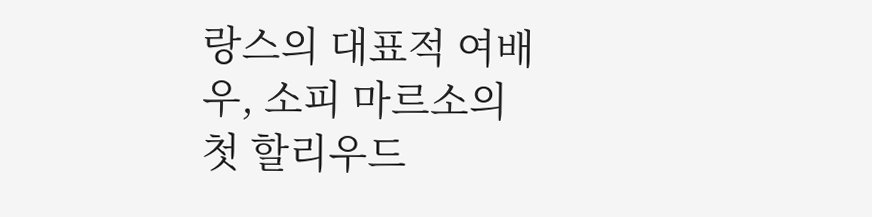랑스의 대표적 여배우, 소피 마르소의 첫 할리우드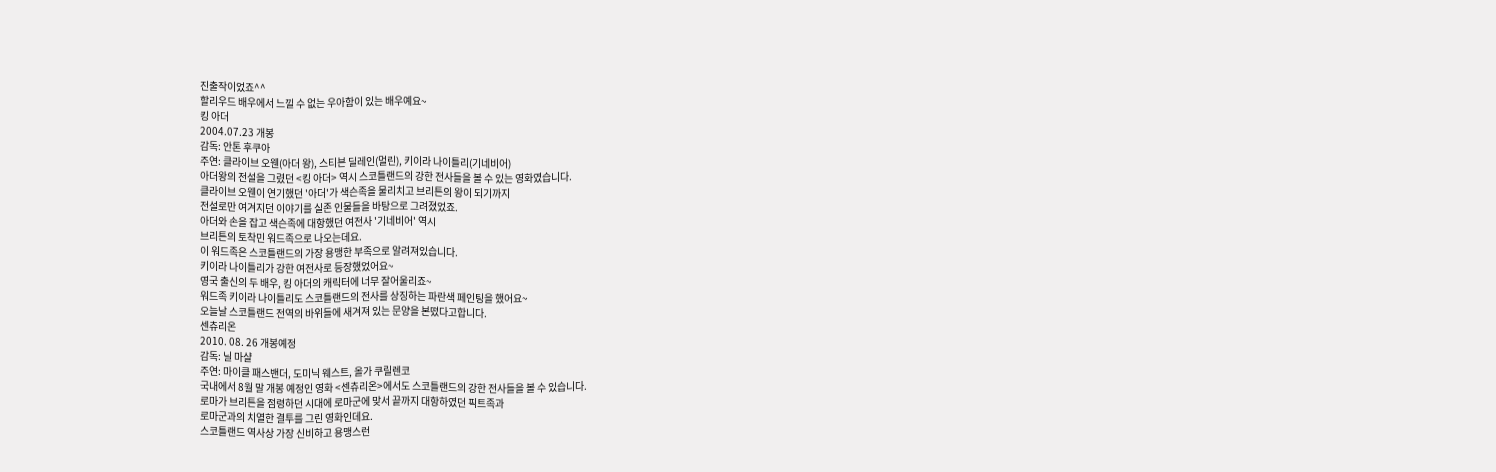진출작이었죠^^
할리우드 배우에서 느낄 수 없는 우아함이 있는 배우예요~
킹 아더
2004.07.23 개봉
감독: 안톤 후쿠아
주연: 클라이브 오웬(아더 왕), 스티븐 딜레인(멀린), 키이라 나이틀리(기네비어)
아더왕의 전설을 그렸던 <킹 아더> 역시 스코틀랜드의 강한 전사들을 볼 수 있는 영화였습니다.
클라이브 오웬이 연기했던 '아더'가 색슨족을 물리치고 브리튼의 왕이 되기까지
전설로만 여겨지던 이야기를 실존 인물들을 바탕으로 그려졌었죠.
아더와 손을 잡고 색슨족에 대항했던 여전사 '기네비어' 역시
브리튼의 토착민 워드족으로 나오는데요.
이 워드족은 스코틀랜드의 가장 용맹한 부족으로 알려져있습니다.
키이라 나이틀리가 강한 여전사로 등장했었어요~
영국 출신의 두 배우, 킹 아더의 캐릭터에 너무 잘어울리죠~
워드족 키이라 나이틀리도 스코틀랜드의 전사를 상징하는 파란색 페인팅을 했어요~
오늘날 스코틀랜드 전역의 바위들에 새겨져 있는 문양을 본떴다고합니다.
센츄리온
2010. 08. 26 개봉예정
감독: 닐 마샬
주연: 마이클 패스밴더, 도미닉 웨스트, 올가 쿠릴렌코
국내에서 8월 말 개봉 예정인 영화 <센츄리온>에서도 스코틀랜드의 강한 전사들을 볼 수 있습니다.
로마가 브리튼을 점령하던 시대에 로마군에 맞서 끝까지 대항하였던 픽트족과
로마군과의 치열한 결투를 그린 영화인데요.
스코틀랜드 역사상 가장 신비하고 용맹스런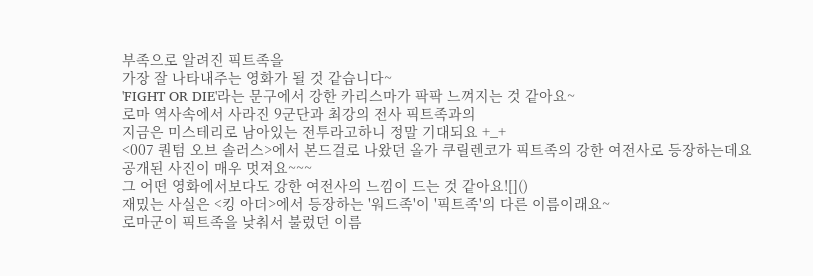부족으로 알려진 픽트족을
가장 잘 나타내주는 영화가 될 것 같습니다~
'FIGHT OR DIE'라는 문구에서 강한 카리스마가 팍팍 느껴지는 것 같아요~
로마 역사속에서 사라진 9군단과 최강의 전사 픽트족과의
지금은 미스테리로 남아있는 전투라고하니 정말 기대되요 +_+
<007 퀀텀 오브 솔러스>에서 본드걸로 나왔던 올가 쿠릴렌코가 픽트족의 강한 여전사로 등장하는데요
공개된 사진이 매우 멋져요~~~
그 어떤 영화에서보다도 강한 여전사의 느낌이 드는 것 같아요![]()
재밌는 사실은 <킹 아더>에서 등장하는 '워드족'이 '픽트족'의 다른 이름이래요~
로마군이 픽트족을 낮춰서 불렀던 이름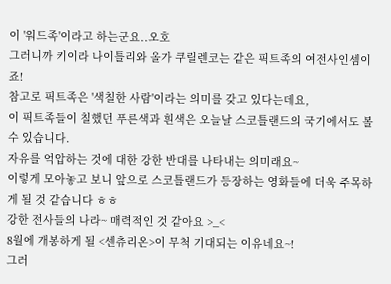이 '워드족'이라고 하는군요..오호
그러니까 키이라 나이틀리와 올가 쿠릴렌코는 같은 픽트족의 여전사인셈이죠!
참고로 픽트족은 '색칠한 사람'이라는 의미를 갖고 있다는데요,
이 픽트족들이 칠했던 푸른색과 흰색은 오늘날 스코틀랜드의 국기에서도 볼 수 있습니다.
자유를 억압하는 것에 대한 강한 반대를 나타내는 의미래요~
이렇게 모아놓고 보니 앞으로 스코틀랜드가 등장하는 영화들에 더욱 주목하게 될 것 같습니다 ㅎㅎ
강한 전사들의 나라~ 매력적인 것 같아요 >_<
8월에 개봉하게 될 <센츄리온>이 무척 기대되는 이유네요~!
그러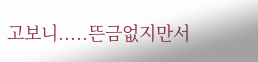고보니.....뜬금없지만서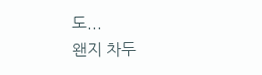도...
왠지 차두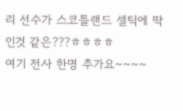리 선수가 스코틀랜드 셀틱에 딱인것 같은???ㅎㅎㅎㅎ
여기 전사 한명 추가요~~~~